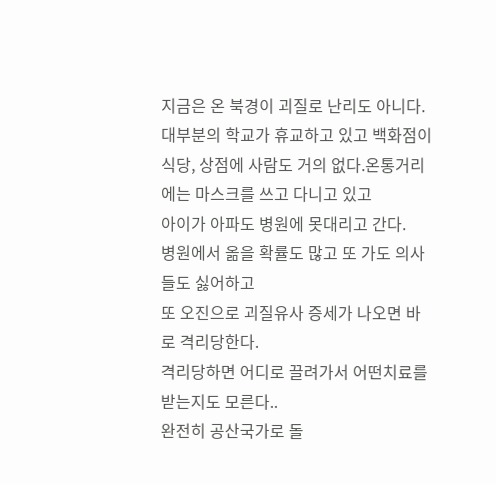지금은 온 북경이 괴질로 난리도 아니다.
대부분의 학교가 휴교하고 있고 백화점이 식당, 상점에 사람도 거의 없다.온통거리에는 마스크를 쓰고 다니고 있고
아이가 아파도 병원에 못대리고 간다.
병원에서 옮을 확률도 많고 또 가도 의사들도 싫어하고
또 오진으로 괴질유사 증세가 나오면 바로 격리당한다.
격리당하면 어디로 끌려가서 어떤치료를 받는지도 모른다..
완전히 공산국가로 돌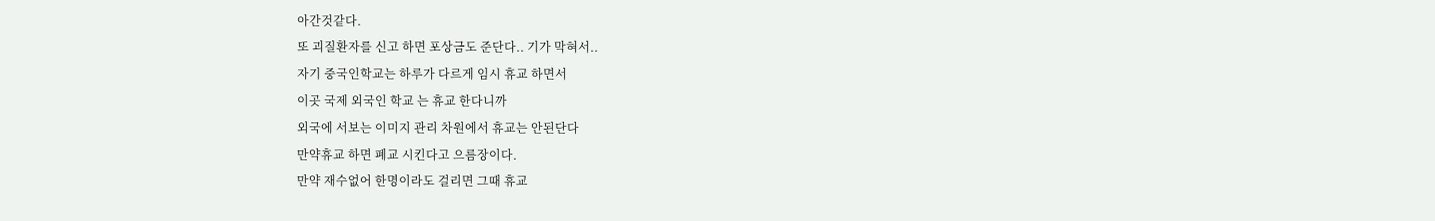아간것같다.
또 괴질환자를 신고 하면 포상금도 준단다.. 기가 막혀서..
자기 중국인학교는 하루가 다르게 임시 휴교 하면서
이곳 국제 외국인 학교 는 휴교 한다니까
외국에 서보는 이미지 관리 차원에서 휴교는 안된단다
만약휴교 하면 폐교 시킨다고 으름장이다.
만약 재수없어 한명이라도 걸리면 그때 휴교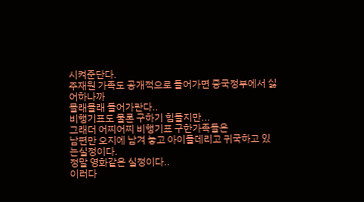시켜준단다.
주재원 가족도 공개적으로 들어가면 중국정부에서 싫어하나까
몰래몰래 들어가란다..
비행기표도 물론 구하기 힘들지만...
그래더 어찌어찌 비행기표 구한가족들은
남편만 오지에 남겨 놓고 아이들데리고 귀국하고 있는실정이다.
정말 영화같은 실정이다..
이러다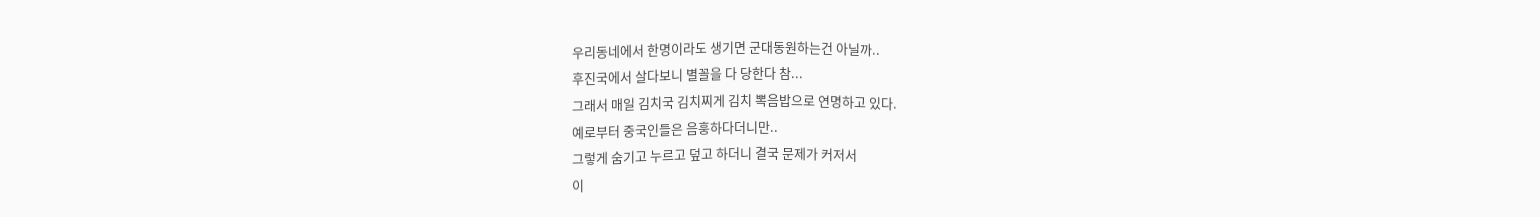우리동네에서 한명이라도 생기면 군대동원하는건 아닐까..
후진국에서 살다보니 별꼴을 다 당한다 참...
그래서 매일 김치국 김치찌게 김치 뽁음밥으로 연명하고 있다.
예로부터 중국인들은 음훙하다더니만..
그렇게 숨기고 누르고 덮고 하더니 결국 문제가 커저서
이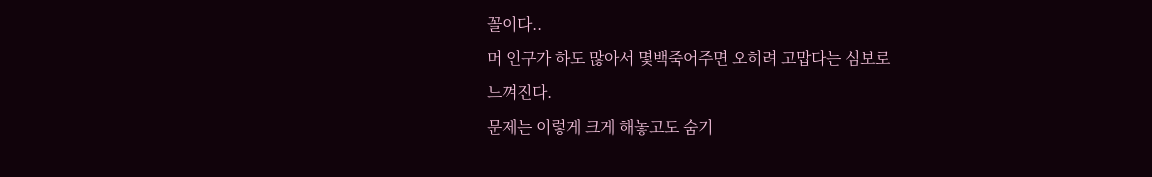꼴이다..
머 인구가 하도 많아서 몇백죽어주면 오히려 고맙다는 심보로
느껴진다.
문제는 이렇게 크게 해놓고도 숨기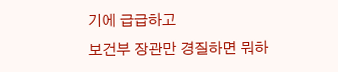기에 급급하고
보건부 장관만 경질하면 뭐하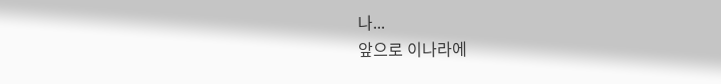나...
앞으로 이나라에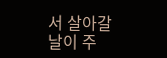서 살아갈날이 주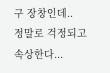구 장창인데..
정말로 걱정되고 속상한다...